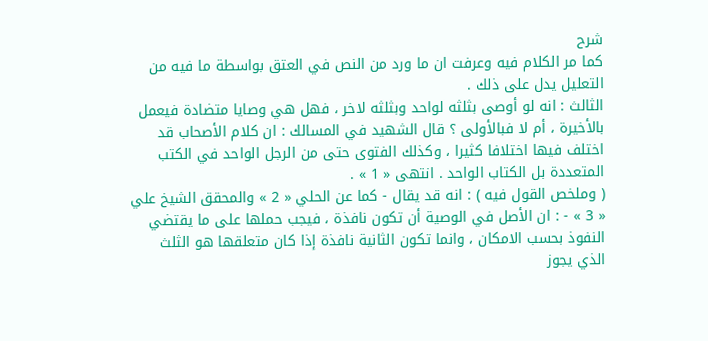شرح
كما مر الكلام فيه وعرفت ان ما ورد من النص في العتق بواسطة ما فيه من التعليل يدل على ذلك .
الثالث : انه لو أوصى بثلثه لواحد وبثلثه لاخر ، فهل هي وصايا متضادة فيعمل بالأخيرة ، أم لا فبالأولى ؟ قال الشهيد في المسالك : ان كلام الأصحاب قد اختلف فيها اختلافا كثيرا ، وكذلك الفتوى حتى من الرجل الواحد في الكتب المتعددة بل الكتاب الواحد . انتهى « 1 » .
( وملخص القول فيه ) : انه قد يقال - كما عن الحلي « 2 » والمحقق الشيخ علي « 3 » - : ان الأصل في الوصية أن تكون نافذة ، فيجب حملها على ما يقتضي النفوذ بحسب الامكان ، وانما تكون الثانية نافذة إذا كان متعلقها هو الثلث الذي يجوز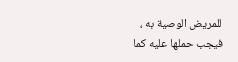للمريض الوصية به ، فيجب حملها عليه كما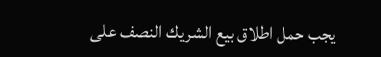يجب حمل اطلاق بيع الشريك النصف على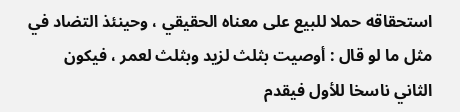استحقاقه حملا للبيع على معناه الحقيقي ، وحينئذ التضاد في مثل ما لو قال : أوصيت بثلث لزيد وبثلث لعمر ، فيكون الثاني ناسخا للأول فيقدم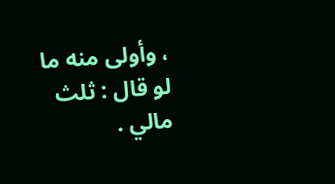، وأولى منه ما لو قال : ثلث مالي .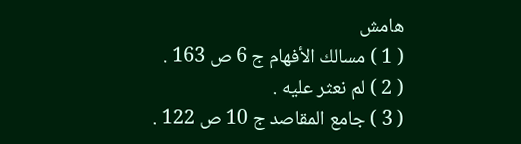هامش
( 1 ) مسالك الأفهام ج 6 ص 163 .
( 2 ) لم نعثر عليه .
( 3 ) جامع المقاصد ج 10 ص 122 .